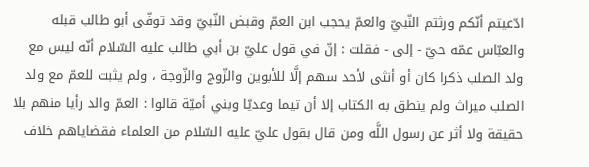ادّعيتم أنّكم ورثتم النّبيّ والعمّ يحجب ابن العمّ وقبض النّبيّ وقد توفّى أبو طالب قبله والعبّاس عمّه حيّ - إلى - فقلت : إنّ في قول عليّ بن أبي طالب عليه السّلام أنّه ليس مع ولد الصلب ذكرا كان أو أنثى لأحد سهم إلَّا للأبوين والزّوج والزّوجة ، ولم يثبت للعمّ مع ولد الصلب ميراث ولم ينطق به الكتاب إلا أن تيما وعديّا وبني أميّة قالوا : العمّ والد رأيا منهم بلا حقيقة ولا أثر عن رسول اللَّه ومن قال بقول عليّ عليه السّلام من العلماء فقضاياهم خلاف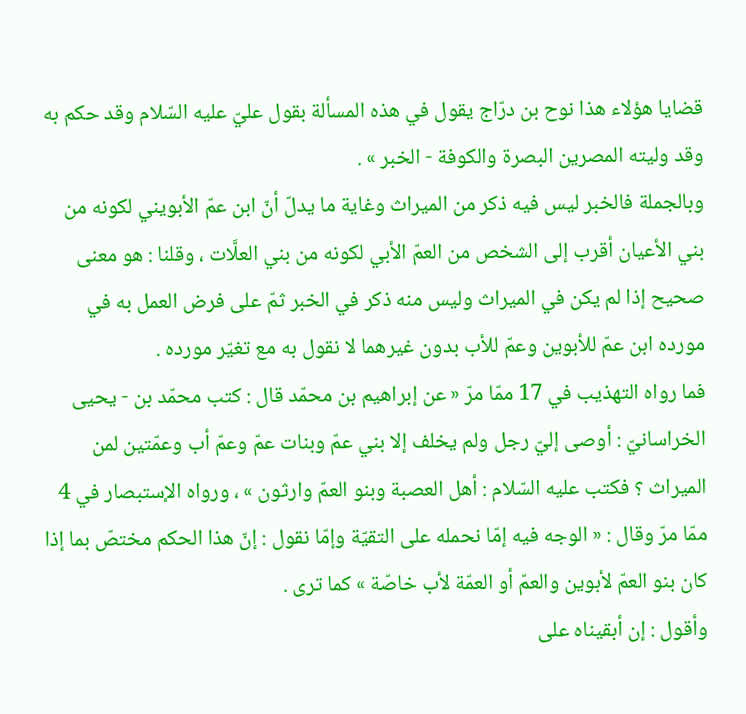قضايا هؤلاء هذا نوح بن درّاج يقول في هذه المسألة بقول عليّ عليه السّلام وقد حكم به وقد وليته المصرين البصرة والكوفة - الخبر » .
وبالجملة فالخبر ليس فيه ذكر من الميراث وغاية ما يدلّ أنّ ابن عمّ الأبويني لكونه من بني الأعيان أقرب إلى الشخص من العمّ الأبي لكونه من بني العلَّات ، وقلنا : هو معنى صحيح إذا لم يكن في الميراث وليس منه ذكر في الخبر ثمّ على فرض العمل به في مورده ابن عمّ للأبوين وعمّ للأب بدون غيرهما لا نقول به مع تغيّر مورده .
فما رواه التهذيب في 17 ممّا مرّ « عن إبراهيم بن محمّد قال : كتب محمّد بن - يحيى الخراسانيّ : أوصى إليّ رجل ولم يخلف إلا بني عمّ وبنات عمّ وعمّ أب وعمّتين لمن الميراث ؟ فكتب عليه السّلام : أهل العصبة وبنو العمّ وارثون » ، ورواه الإستبصار في 4 ممّا مرّ وقال : « الوجه فيه إمّا نحمله على التقيّة وإمّا نقول : إنّ هذا الحكم مختصّ بما إذا كان بنو العمّ لأبوين والعمّ أو العمّة لأب خاصّة » كما ترى .
وأقول : إن أبقيناه على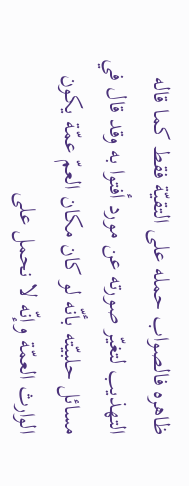ظاهره فالصواب حمله على التقيّة فقط كما قاله التهذيب لتغيّر صورته عن مورد أفتوا به وقد قال في مسائل حلبيّته بأنّه لو كان مكان العمّ عمّة يكون الوارث العمّة وإنّه لا نحمل على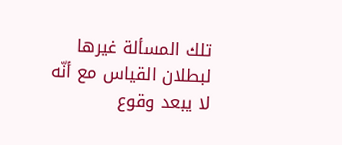تلك المسألة غيرها لبطلان القياس مع أنّه لا يبعد وقوع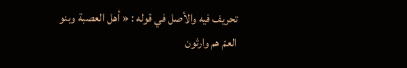تحريف فيه والأصل في قوله : « أهل العصبة وبنو العمّ هم وارثون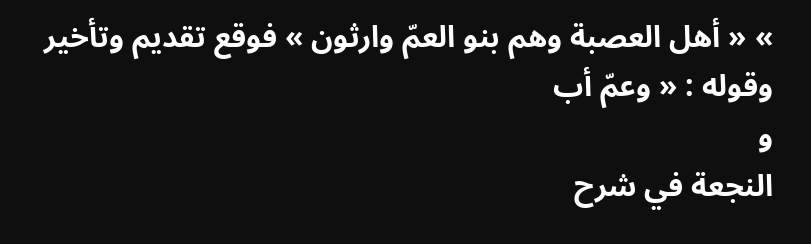» « أهل العصبة وهم بنو العمّ وارثون » فوقع تقديم وتأخير وقوله : « وعمّ أب
و
النجعة في شرح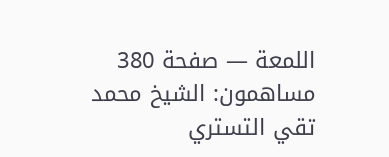اللمعة — صفحة 380
مساهمون: الشيخ محمد تقي التستري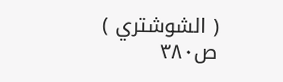( الشوشتري )
ص٣٨٠